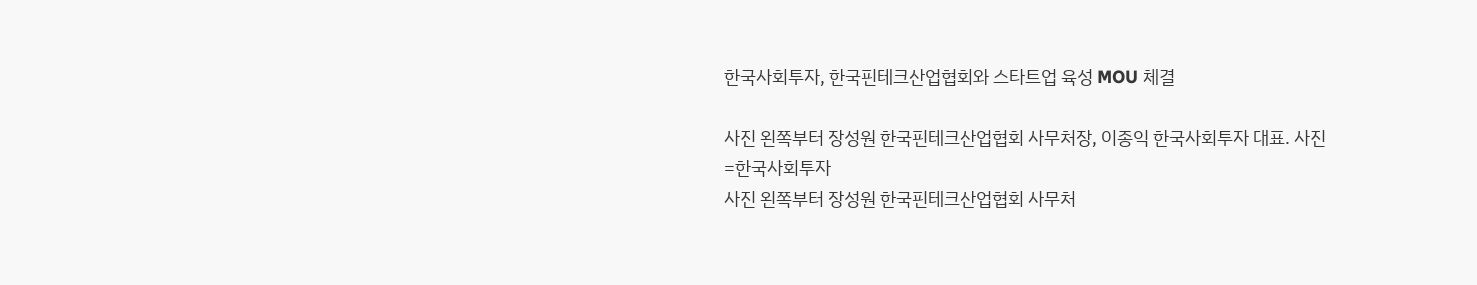한국사회투자, 한국핀테크산업협회와 스타트업 육성 MOU 체결

사진 왼쪽부터 장성원 한국핀테크산업협회 사무처장, 이종익 한국사회투자 대표. 사진=한국사회투자
사진 왼쪽부터 장성원 한국핀테크산업협회 사무처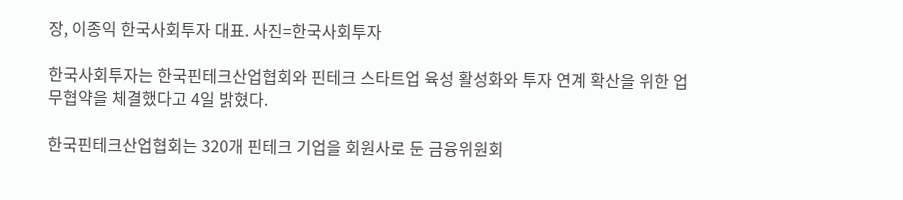장, 이종익 한국사회투자 대표. 사진=한국사회투자

한국사회투자는 한국핀테크산업협회와 핀테크 스타트업 육성 활성화와 투자 연계 확산을 위한 업무협약을 체결했다고 4일 밝혔다.

한국핀테크산업협회는 320개 핀테크 기업을 회원사로 둔 금융위원회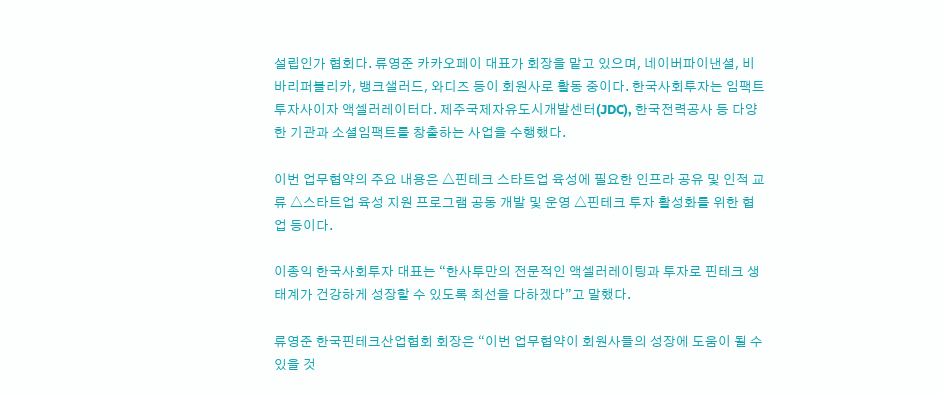설립인가 협회다. 류영준 카카오페이 대표가 회장을 맡고 있으며, 네이버파이낸셜, 비바리퍼블리카, 뱅크샐러드, 와디즈 등이 회원사로 활동 중이다. 한국사회투자는 임팩트투자사이자 액셀러레이터다. 제주국제자유도시개발센터(JDC), 한국전력공사 등 다양한 기관과 소셜임팩트를 창출하는 사업을 수행했다.

이번 업무협약의 주요 내용은 △핀테크 스타트업 육성에 필요한 인프라 공유 및 인적 교류 △스타트업 육성 지원 프로그램 공동 개발 및 운영 △핀테크 투자 활성화를 위한 협업 등이다.

이종익 한국사회투자 대표는 “한사투만의 전문적인 액셀러레이팅과 투자로 핀테크 생태계가 건강하게 성장할 수 있도록 최선을 다하겠다”고 말했다.

류영준 한국핀테크산업협회 회장은 “이번 업무협약이 회원사들의 성장에 도움이 될 수 있을 것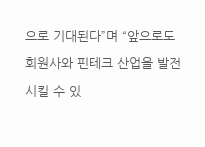으로 기대된다”며 “앞으로도 회원사와 핀테크 산업을 발전시킬 수 있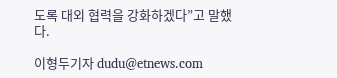도록 대외 협력을 강화하겠다”고 말했다.

이형두기자 dudu@etnews.com